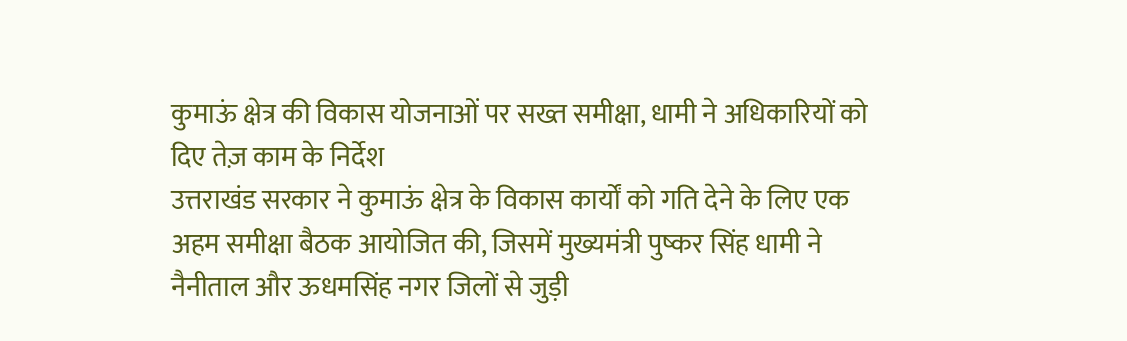कुमाऊं क्षेत्र की विकास योजनाओं पर सख्त समीक्षा, धामी ने अधिकारियों को दिए तेज़ काम के निर्देश
उत्तराखंड सरकार ने कुमाऊं क्षेत्र के विकास कार्यों को गति देने के लिए एक अहम समीक्षा बैठक आयोजित की, जिसमें मुख्यमंत्री पुष्कर सिंह धामी ने नैनीताल और ऊधमसिंह नगर जिलों से जुड़ी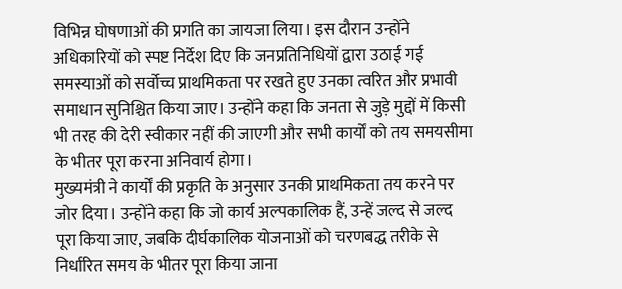विभिन्न घोषणाओं की प्रगति का जायजा लिया। इस दौरान उन्होंने अधिकारियों को स्पष्ट निर्देश दिए कि जनप्रतिनिधियों द्वारा उठाई गई समस्याओं को सर्वोच्च प्राथमिकता पर रखते हुए उनका त्वरित और प्रभावी समाधान सुनिश्चित किया जाए। उन्होंने कहा कि जनता से जुड़े मुद्दों में किसी भी तरह की देरी स्वीकार नहीं की जाएगी और सभी कार्यों को तय समयसीमा के भीतर पूरा करना अनिवार्य होगा।
मुख्यमंत्री ने कार्यों की प्रकृति के अनुसार उनकी प्राथमिकता तय करने पर जोर दिया। उन्होंने कहा कि जो कार्य अल्पकालिक हैं, उन्हें जल्द से जल्द पूरा किया जाए, जबकि दीर्घकालिक योजनाओं को चरणबद्ध तरीके से निर्धारित समय के भीतर पूरा किया जाना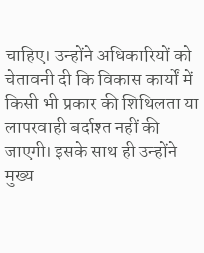चाहिए। उन्होंने अधिकारियों को चेतावनी दी कि विकास कार्यों में किसी भी प्रकार की शिथिलता या लापरवाही बर्दाश्त नहीं की जाएगी। इसके साथ ही उन्होंने मुख्य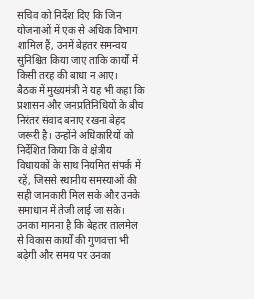सचिव को निर्देश दिए कि जिन योजनाओं में एक से अधिक विभाग शामिल हैं, उनमें बेहतर समन्वय सुनिश्चित किया जाए ताकि कार्यों में किसी तरह की बाधा न आए।
बैठक में मुख्यमंत्री ने यह भी कहा कि प्रशासन और जनप्रतिनिधियों के बीच निरंतर संवाद बनाए रखना बेहद जरूरी है। उन्होंने अधिकारियों को निर्देशित किया कि वे क्षेत्रीय विधायकों के साथ नियमित संपर्क में रहें, जिससे स्थानीय समस्याओं की सही जानकारी मिल सके और उनके समाधान में तेजी लाई जा सके। उनका मानना है कि बेहतर तालमेल से विकास कार्यों की गुणवत्ता भी बढ़ेगी और समय पर उनका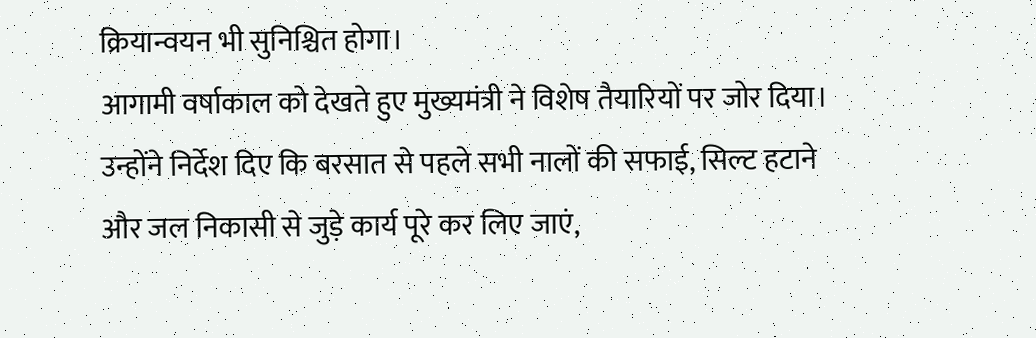क्रियान्वयन भी सुनिश्चित होगा।
आगामी वर्षाकाल को देखते हुए मुख्यमंत्री ने विशेष तैयारियों पर जोर दिया। उन्होंने निर्देश दिए कि बरसात से पहले सभी नालों की सफाई, सिल्ट हटाने और जल निकासी से जुड़े कार्य पूरे कर लिए जाएं,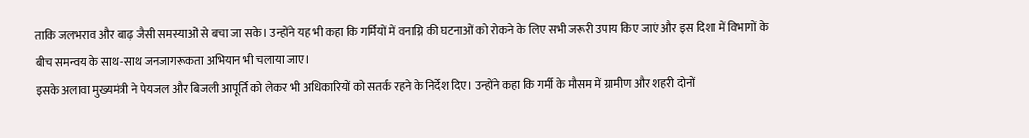ताकि जलभराव और बाढ़ जैसी समस्याओं से बचा जा सके। उन्होंने यह भी कहा कि गर्मियों में वनाग्नि की घटनाओं को रोकने के लिए सभी जरूरी उपाय किए जाएं और इस दिशा में विभागों के बीच समन्वय के साथ-साथ जनजागरूकता अभियान भी चलाया जाए।
इसके अलावा मुख्यमंत्री ने पेयजल और बिजली आपूर्ति को लेकर भी अधिकारियों को सतर्क रहने के निर्देश दिए। उन्होंने कहा कि गर्मी के मौसम में ग्रामीण और शहरी दोनों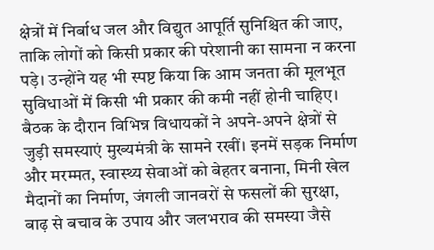क्षेत्रों में निर्बाध जल और विद्युत आपूर्ति सुनिश्चित की जाए, ताकि लोगों को किसी प्रकार की परेशानी का सामना न करना पड़े। उन्होंने यह भी स्पष्ट किया कि आम जनता की मूलभूत सुविधाओं में किसी भी प्रकार की कमी नहीं होनी चाहिए।
बैठक के दौरान विभिन्न विधायकों ने अपने-अपने क्षेत्रों से जुड़ी समस्याएं मुख्यमंत्री के सामने रखीं। इनमें सड़क निर्माण और मरम्मत, स्वास्थ्य सेवाओं को बेहतर बनाना, मिनी खेल मैदानों का निर्माण, जंगली जानवरों से फसलों की सुरक्षा, बाढ़ से बचाव के उपाय और जलभराव की समस्या जैसे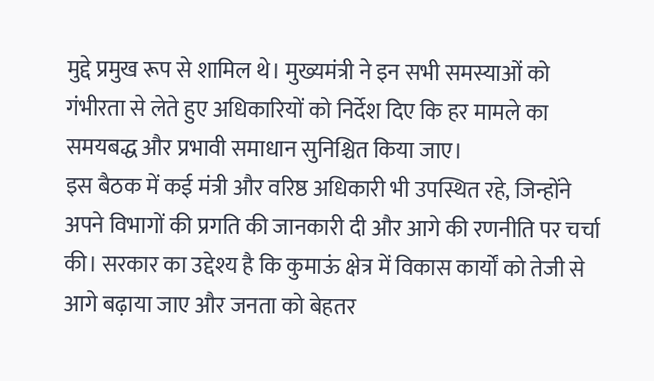मुद्दे प्रमुख रूप से शामिल थे। मुख्यमंत्री ने इन सभी समस्याओं को गंभीरता से लेते हुए अधिकारियों को निर्देश दिए कि हर मामले का समयबद्ध और प्रभावी समाधान सुनिश्चित किया जाए।
इस बैठक में कई मंत्री और वरिष्ठ अधिकारी भी उपस्थित रहे, जिन्होंने अपने विभागों की प्रगति की जानकारी दी और आगे की रणनीति पर चर्चा की। सरकार का उद्देश्य है कि कुमाऊं क्षेत्र में विकास कार्यों को तेजी से आगे बढ़ाया जाए और जनता को बेहतर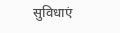सुविधाएं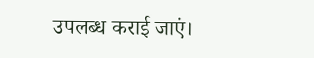उपलब्ध कराई जाएं।